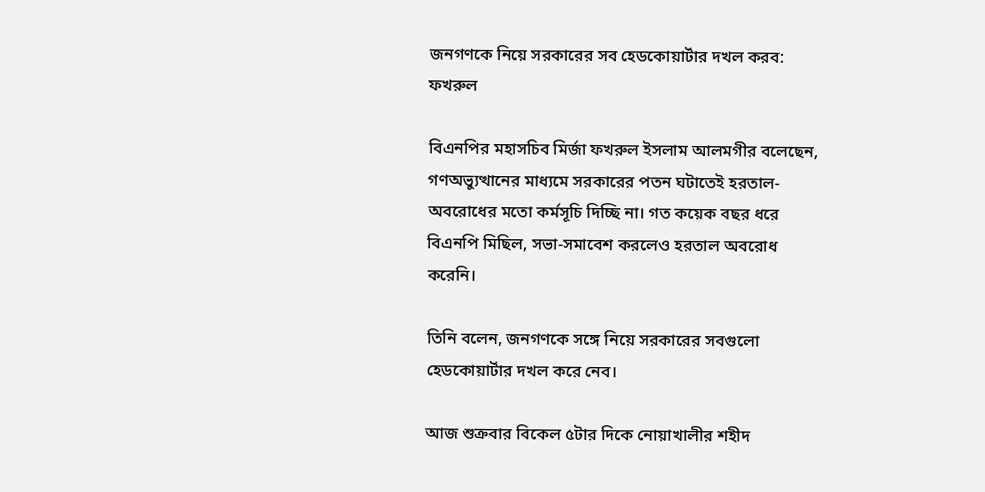জনগণকে নিয়ে সরকারের সব হেডকোয়ার্টার দখল করব: ফখরুল

বিএনপির মহাসচিব মির্জা ফখরুল ইসলাম আলমগীর বলেছেন, গণঅভ্যুত্থানের মাধ্যমে সরকারের পতন ঘটাতেই হরতাল-অবরোধের মতো কর্মসূচি দিচ্ছি না। গত কয়েক বছর ধরে বিএনপি মিছিল, সভা-সমাবেশ করলেও হরতাল অবরোধ করেনি।

তিনি বলেন, জনগণকে সঙ্গে নিয়ে সরকারের সবগুলো হেডকোয়ার্টার দখল করে নেব।

আজ শুক্রবার বিকেল ৫টার দিকে নোয়াখালীর শহীদ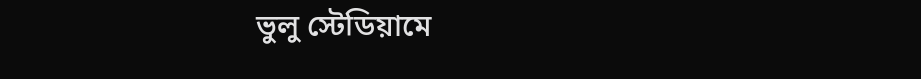ভুলু স্টেডিয়ামে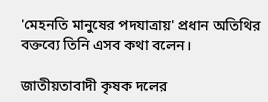'মেহনতি মানুষের পদযাত্রায়' প্রধান অতিথির বক্তব্যে তিনি এসব কথা বলেন।

জাতীয়তাবাদী কৃষক দলের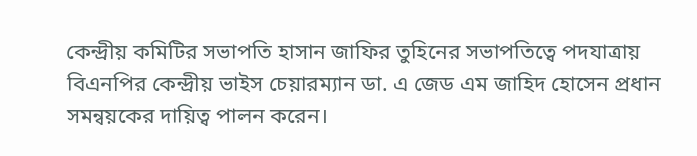কেন্দ্রীয় কমিটির সভাপতি হাসান জাফির তুহিনের সভাপতিত্বে পদযাত্রায় বিএনপির কেন্দ্রীয় ভাইস চেয়ারম্যান ডা. এ জেড এম জাহিদ হোসেন প্রধান সমন্বয়কের দায়িত্ব পালন করেন।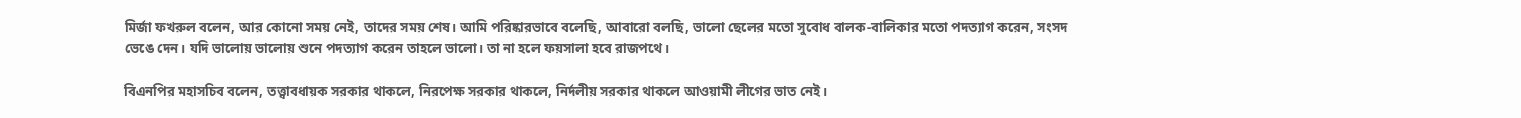মির্জা ফখরুল বলেন, আর কোনো সময় নেই, তাদের সময় শেষ। আমি পরিষ্কারভাবে বলেছি, আবারো বলছি, ভালো ছেলের মতো সুবোধ বালক-বালিকার মতো পদত্যাগ করেন, সংসদ ভেঙে দেন। যদি ভালোয় ভালোয় শুনে পদত্যাগ করেন তাহলে ভালো। তা না হলে ফয়সালা হবে রাজপথে।

বিএনপির মহাসচিব বলেন, তত্ত্বাবধায়ক সরকার থাকলে, নিরপেক্ষ সরকার থাকলে, নির্দলীয় সরকার থাকলে আওয়ামী লীগের ভাত নেই।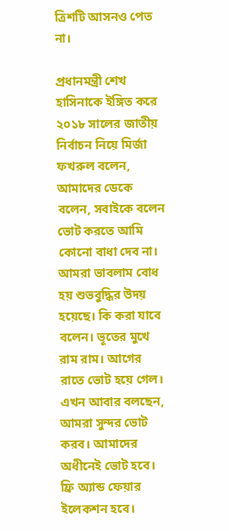ত্রিশটি আসনও পেত না।

প্রধানমন্ত্রী শেখ হাসিনাকে ইঙ্গিত করে ২০১৮ সালের জাতীয় নির্বাচন নিয়ে মির্জা ফখরুল বলেন, আমাদের ডেকে বলেন, সবাইকে বলেন ভোট করতে আমি কোনো বাধা দেব না। আমরা ভাবলাম বোধ হয় শুভবুদ্ধির উদয় হয়েছে। কি করা যাবে বলেন। ভূতের মুখে রাম রাম। আগের রাতে ভোট হয়ে গেল। এখন আবার বলছেন, আমরা সুন্দর ভোট করব। আমাদের অধীনেই ভোট হবে। ফ্রি অ্যান্ড ফেয়ার ইলেকশন হবে।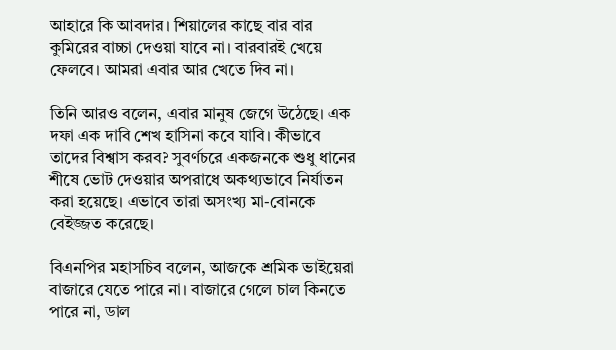আহারে কি আবদার। শিয়ালের কাছে বার বার কুমিরের বাচ্চা দেওয়া যাবে না। বারবারই খেয়ে ফেলবে। আমরা এবার আর খেতে দিব না।

তিনি আরও বলেন, এবার মানুষ জেগে উঠেছে। এক দফা এক দাবি শেখ হাসিনা কবে যাবি। কীভাবে তাদের বিশ্বাস করব? সুবর্ণচরে একজনকে শুধু ধানের শীষে ভোট দেওয়ার অপরাধে অকথ্যভাবে নির্যাতন করা হয়েছে। এভাবে তারা অসংখ্য মা-বোনকে বেইজ্জত করেছে।

বিএনপির মহাসচিব বলেন, আজকে শ্রমিক ভাইয়েরা বাজারে যেতে পারে না। বাজারে গেলে চাল কিনতে পারে না, ডাল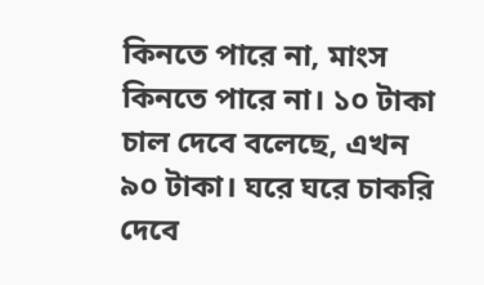কিনতে পারে না, মাংস কিনতে পারে না। ১০ টাকা চাল দেবে বলেছে, এখন ৯০ টাকা। ঘরে ঘরে চাকরি দেবে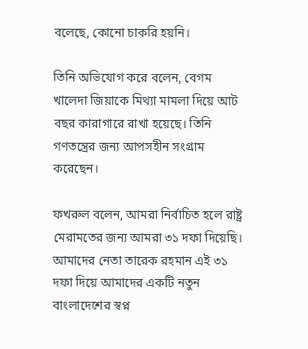বলেছে, কোনো চাকরি হয়নি।

তিনি অভিযোগ করে বলেন, বেগম খালেদা জিয়াকে মিথ্যা মামলা দিয়ে আট বছর কারাগারে রাখা হয়েছে। তিনি গণতন্ত্রের জন্য আপসহীন সংগ্রাম করেছেন।

ফখরুল বলেন, আমরা নির্বাচিত হলে রাষ্ট্র মেরামতের জন্য আমরা ৩১ দফা দিয়েছি। আমাদের নেতা তারেক রহমান এই ৩১ দফা দিয়ে আমাদের একটি নতুন বাংলাদেশের স্বপ্ন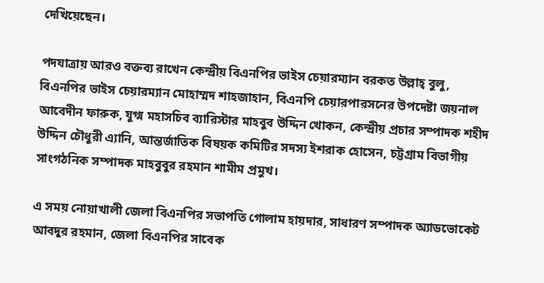দেখিয়েছেন।

পদযাত্রায় আরও বক্তব্য রাখেন কেন্দ্রীয় বিএনপির ভাইস চেয়ারম্যান বরকত উল্লাহ্‌ বুলু, বিএনপির ভাইস চেয়ারম্যান মোহাম্মদ শাহজাহান, বিএনপি চেয়ারপারসনের উপদেষ্টা জয়নাল আবেদীন ফারুক, যুগ্ম মহাসচিব ব্যারিস্টার মাহবুব উদ্দিন খোকন, কেন্দ্রীয় প্রচার সম্পাদক শহীদ উদ্দিন চৌধুরী এ্যানি, আন্তর্জাতিক বিষয়ক কমিটির সদস্য ইশরাক হোসেন, চট্টগ্রাম বিভাগীয় সাংগঠনিক সম্পাদক মাহবুবুর রহমান শামীম প্রমুখ।

এ সময় নোয়াখালী জেলা বিএনপির সভাপতি গোলাম হায়দার, সাধারণ সম্পাদক অ্যাডভোকেট আবদুর রহমান, জেলা বিএনপির সাবেক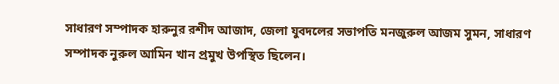সাধারণ সম্পাদক হারুনুর রশীদ আজাদ, জেলা যুবদলের সভাপতি মনজুরুল আজম সুমন, সাধারণ সম্পাদক নুরুল আমিন খান প্রমুখ উপস্থিত ছিলেন।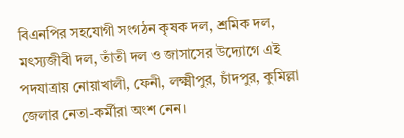বিএনপির সহযোগী সংগঠন কৃষক দল, শ্রমিক দল, মৎস্যজীবী দল, তাঁতী দল ও জাসাসের উদ্যোগে এই পদযাত্রায় নোয়াখালী, ফেনী, লক্ষ্মীপুর, চাঁদপুর, কুমিল্লা জেলার নেতা-কর্মীরা অংশ নেন।